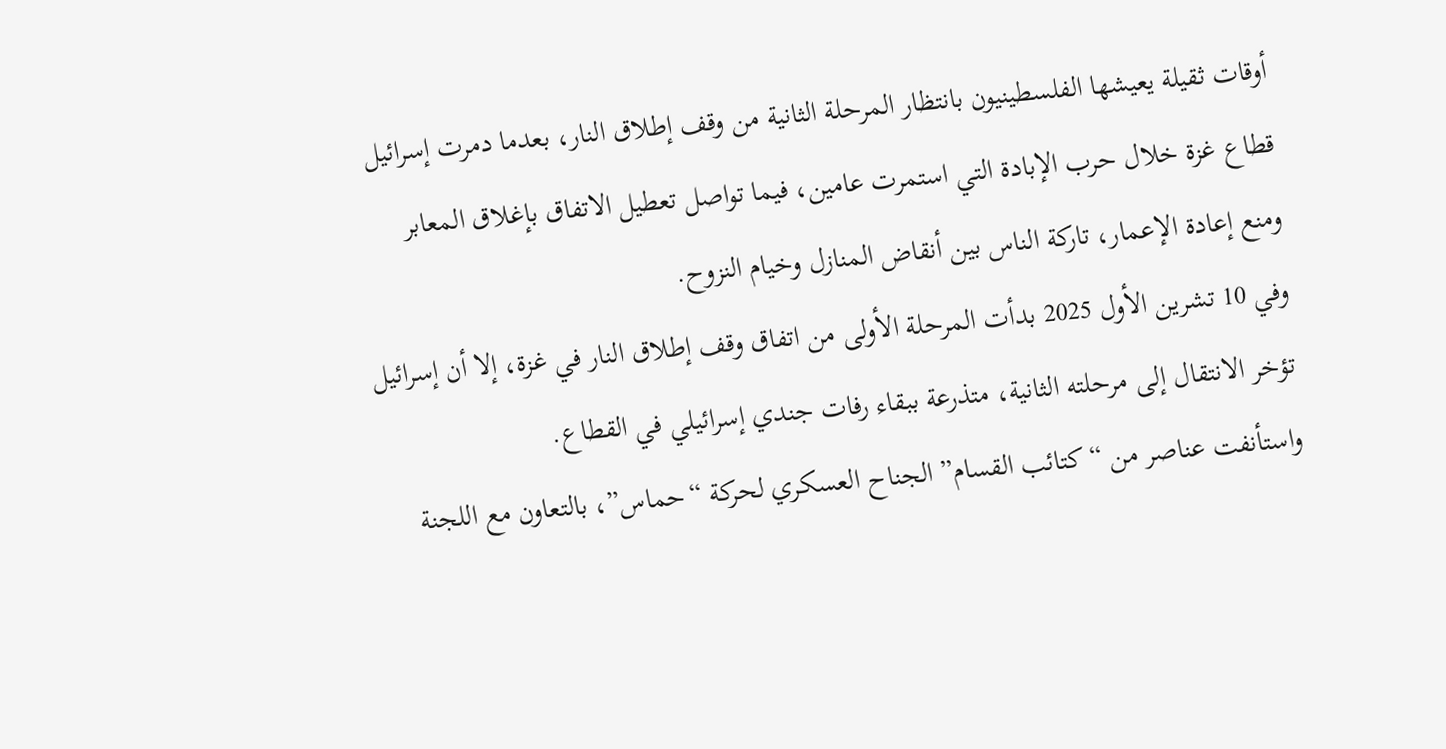أوقات ثقيلة يعيشها الفلسطينيون بانتظار المرحلة الثانية من وقف إطلاق النار، بعدما دمرت إسرائيل قطاع غزة خلال حرب الإبادة التي استمرت عامين، فيما تواصل تعطيل الاتفاق بإغلاق المعابر ومنع إعادة الإعمار، تاركة الناس بين أنقاض المنازل وخيام النزوح.
وفي 10 تشرين الأول 2025 بدأت المرحلة الأولى من اتفاق وقف إطلاق النار في غزة، إلا أن إسرائيل تؤخر الانتقال إلى مرحلته الثانية، متذرعة ببقاء رفات جندي إسرائيلي في القطاع.
واستأنفت عناصر من “كتائب القسام” الجناح العسكري لحركة “حماس”، بالتعاون مع اللجنة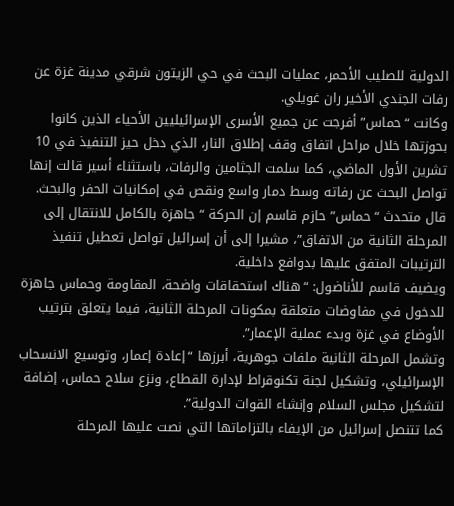الدولية للصليب الأحمر، عمليات البحث في حي الزيتون شرقي مدينة غزة عن رفات الجندي الأخير ران غويلي.
وكانت “حماس” أفرجت عن جميع الأسرى الإسرائيليين الأحياء الذين كانوا بحوزتها خلال مراحل اتفاق وقف إطلاق النار، الذي دخل حيز التنفيذ في 10 تشرين الأول الماضي، كما سلمت الجثامين والرفات، باستثناء أسير قالت إنها تواصل البحث عن رفاته وسط دمار واسع ونقص في إمكانيات الحفر والبحث.
قال متحدث “حماس” حازم قاسم إن الحركة “جاهزة بالكامل للانتقال إلى المرحلة الثانية من الاتفاق”، مشيرا إلى أن إسرائيل تواصل تعطيل تنفيذ الترتيبات المتفق عليها بدوافع داخلية.
ويضيف قاسم للأناضول: “هناك استحقاقات واضحة، المقاومة وحماس جاهزة للدخول في مفاوضات متعلقة بمكونات المرحلة الثانية، فيما يتعلق بترتيب الأوضاع في غزة وبدء عملية الإعمار”.
وتشمل المرحلة الثانية ملفات جوهرية، أبرزها “إعادة إعمار، وتوسيع الانسحاب الإسرائيلي، وتشكيل لجنة تكنوقراط لإدارة القطاع، ونزع سلاح حماس، إضافة لتشكيل مجلس السلام وإنشاء القوات الدولية”.
كما تتنصل إسرائيل من الإيفاء بالتزاماتها التي نصت عليها المرحلة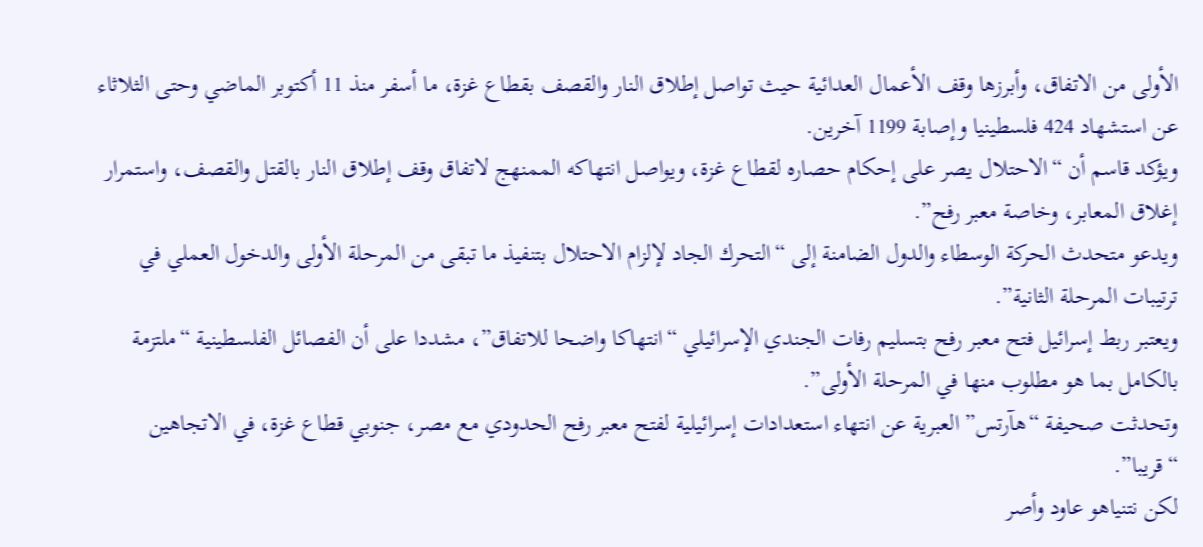الأولى من الاتفاق، وأبرزها وقف الأعمال العدائية حيث تواصل إطلاق النار والقصف بقطاع غزة، ما أسفر منذ 11 أكتوبر الماضي وحتى الثلاثاء عن استشهاد 424 فلسطينيا وإصابة 1199 آخرين.
ويؤكد قاسم أن “الاحتلال يصر على إحكام حصاره لقطاع غزة، ويواصل انتهاكه الممنهج لاتفاق وقف إطلاق النار بالقتل والقصف، واستمرار إغلاق المعابر، وخاصة معبر رفح”.
ويدعو متحدث الحركة الوسطاء والدول الضامنة إلى “التحرك الجاد لإلزام الاحتلال بتنفيذ ما تبقى من المرحلة الأولى والدخول العملي في ترتيبات المرحلة الثانية”.
ويعتبر ربط إسرائيل فتح معبر رفح بتسليم رفات الجندي الإسرائيلي “انتهاكا واضحا للاتفاق”، مشددا على أن الفصائل الفلسطينية “ملتزمة بالكامل بما هو مطلوب منها في المرحلة الأولى”.
وتحدثت صحيفة “هآرتس” العبرية عن انتهاء استعدادات إسرائيلية لفتح معبر رفح الحدودي مع مصر، جنوبي قطاع غزة، في الاتجاهين “قريبا”.
لكن نتنياهو عاود وأصر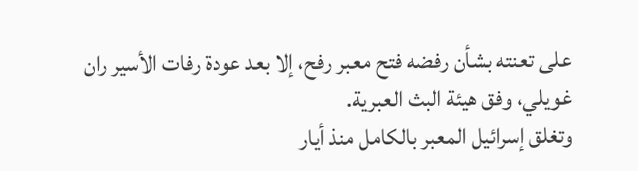على تعنته بشأن رفضه فتح معبر رفح، إلا بعد عودة رفات الأسير ران غويلي، وفق هيئة البث العبرية.
وتغلق إسرائيل المعبر بالكامل منذ أيار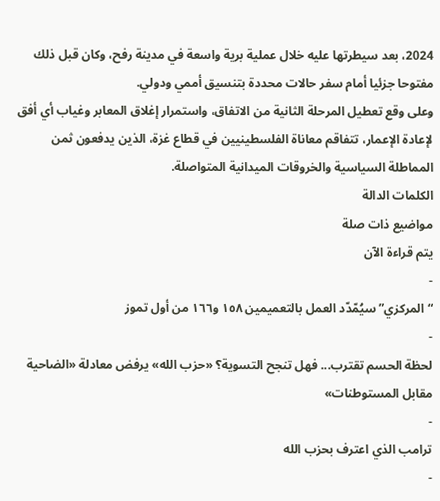2024، بعد سيطرتها عليه خلال عملية برية واسعة في مدينة رفح، وكان قبل ذلك مفتوحا جزئيا أمام سفر حالات محددة بتنسيق أممي ودولي.
وعلى وقع تعطيل المرحلة الثانية من الاتفاق، واستمرار إغلاق المعابر وغياب أي أفق لإعادة الإعمار، تتفاقم معاناة الفلسطينيين في قطاع غزة، الذين يدفعون ثمن المماطلة السياسية والخروقات الميدانية المتواصلة.
الكلمات الدالة
مواضيع ذات صلة
يتم قراءة الآن
-
“المركزي” سيُمّدّد العمل بالتعميمين ١٥٨ و١٦٦ من أول تموز
-
لحظة الحسم تقترب... فهل تنجح التسوية؟ «حزب الله» يرفض معادلة «الضاحية مقابل المستوطنات»
-
ترامب الذي اعترف بحزب الله
-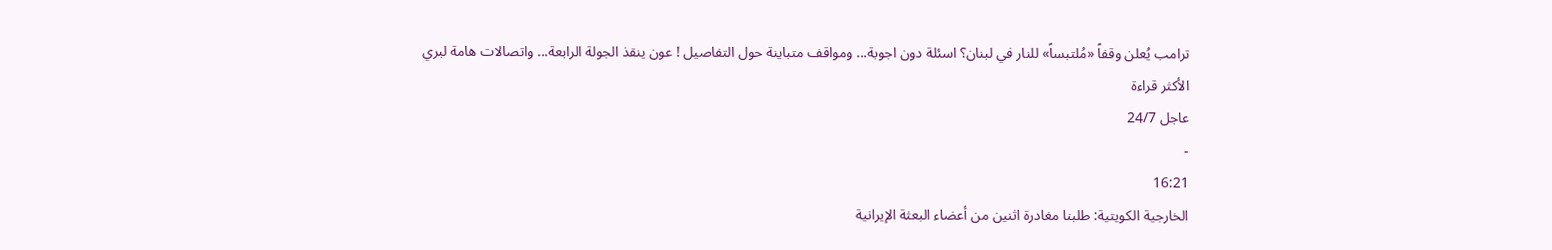ترامب يُعلن وقفاً «مُلتبساً» للنار في لبنان؟ اسئلة دون اجوبة... ومواقف متباينة حول التفاصيل ! عون ينقذ الجولة الرابعة... واتصالات هامة لبري
الأكثر قراءة
عاجل 24/7
-
16:21
الخارجية الكويتية: طلبنا مغادرة اثنين من أعضاء البعثة الإيرانية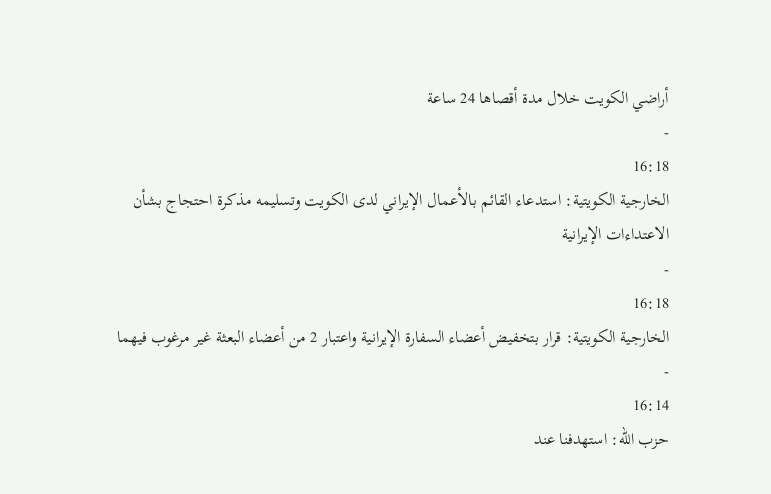أراضي الكويت خلال مدة أقصاها 24 ساعة
-
16:18
الخارجية الكويتية: استدعاء القائم بالأعمال الإيراني لدى الكويت وتسليمه مذكرة احتجاج بشأن الاعتداءات الإيرانية
-
16:18
الخارجية الكويتية: قرار بتخفيض أعضاء السفارة الإيرانية واعتبار 2 من أعضاء البعثة غير مرغوب فيهما
-
16:14
حزب الله: استهدفنا عند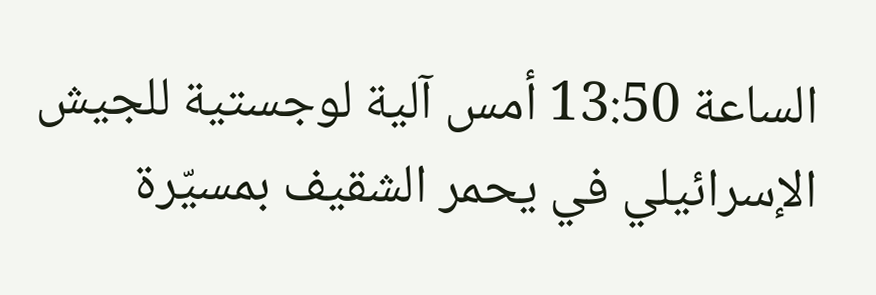الساعة 13:50 أمس آلية لوجستية للجيش الإسرائيلي في يحمر الشقيف بمسيّرة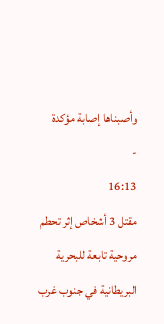وأصبناها إصابة مؤكدة
-
16:13
مقتل 3 أشخاص إثر تحطم مروحية تابعة للبحرية البريطانية في جنوب غرب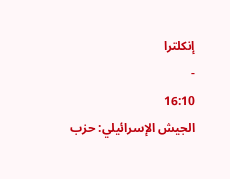إنكلترا
-
16:10
الجيش الإسرائيلي: حزب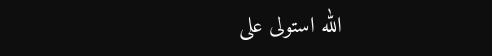الله استولى على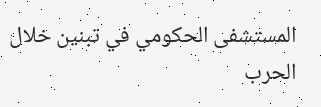المستشفى الحكومي في تبنين خلال الحرب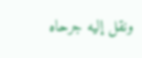ونقل إليه جرحاه